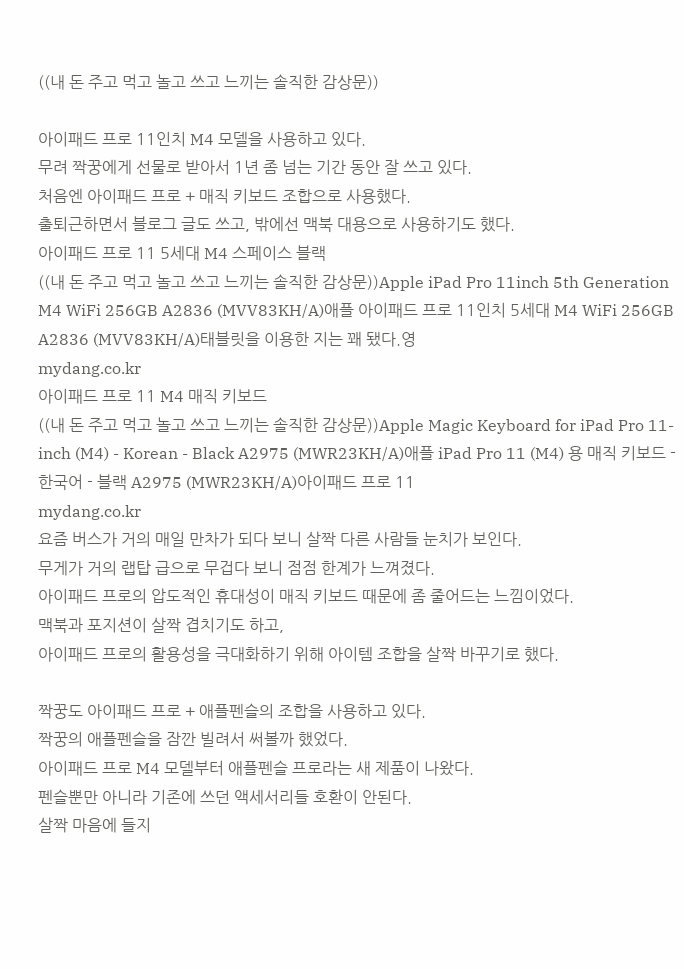((내 돈 주고 먹고 놀고 쓰고 느끼는 솔직한 감상문))

아이패드 프로 11인치 M4 모델을 사용하고 있다.
무려 짝꿍에게 선물로 받아서 1년 좀 넘는 기간 동안 잘 쓰고 있다.
처음엔 아이패드 프로 + 매직 키보드 조합으로 사용했다.
출퇴근하면서 블로그 글도 쓰고, 밖에선 맥북 대용으로 사용하기도 했다.
아이패드 프로 11 5세대 M4 스페이스 블랙
((내 돈 주고 먹고 놀고 쓰고 느끼는 솔직한 감상문))Apple iPad Pro 11inch 5th Generation M4 WiFi 256GB A2836 (MVV83KH/A)애플 아이패드 프로 11인치 5세대 M4 WiFi 256GB A2836 (MVV83KH/A)태블릿을 이용한 지는 꽤 됐다.영
mydang.co.kr
아이패드 프로 11 M4 매직 키보드
((내 돈 주고 먹고 놀고 쓰고 느끼는 솔직한 감상문))Apple Magic Keyboard for iPad Pro 11-inch (M4) - Korean - Black A2975 (MWR23KH/A)애플 iPad Pro 11 (M4) 용 매직 키보드 - 한국어 - 블랙 A2975 (MWR23KH/A)아이패드 프로 11
mydang.co.kr
요즘 버스가 거의 매일 만차가 되다 보니 살짝 다른 사람들 눈치가 보인다.
무게가 거의 랩탑 급으로 무겁다 보니 점점 한계가 느껴졌다.
아이패드 프로의 압도적인 휴대성이 매직 키보드 때문에 좀 줄어드는 느낌이었다.
맥북과 포지션이 살짝 겹치기도 하고,
아이패드 프로의 활용성을 극대화하기 위해 아이템 조합을 살짝 바꾸기로 했다.

짝꿍도 아이패드 프로 + 애플펜슬의 조합을 사용하고 있다.
짝꿍의 애플펜슬을 잠깐 빌려서 써볼까 했었다.
아이패드 프로 M4 모델부터 애플펜슬 프로라는 새 제품이 나왔다.
펜슬뿐만 아니라 기존에 쓰던 액세서리들 호환이 안된다.
살짝 마음에 들지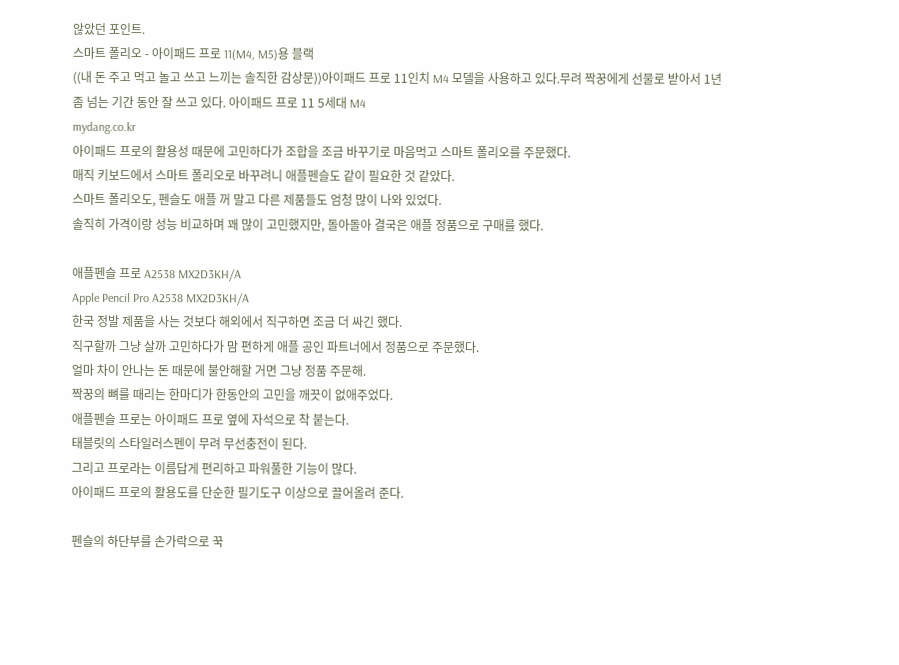않았던 포인트.
스마트 폴리오 - 아이패드 프로 11(M4, M5)용 블랙
((내 돈 주고 먹고 놀고 쓰고 느끼는 솔직한 감상문))아이패드 프로 11인치 M4 모델을 사용하고 있다.무려 짝꿍에게 선물로 받아서 1년 좀 넘는 기간 동안 잘 쓰고 있다. 아이패드 프로 11 5세대 M4
mydang.co.kr
아이패드 프로의 활용성 때문에 고민하다가 조합을 조금 바꾸기로 마음먹고 스마트 폴리오를 주문했다.
매직 키보드에서 스마트 폴리오로 바꾸려니 애플펜슬도 같이 필요한 것 같았다.
스마트 폴리오도, 펜슬도 애플 꺼 말고 다른 제품들도 엄청 많이 나와 있었다.
솔직히 가격이랑 성능 비교하며 꽤 많이 고민했지만, 돌아돌아 결국은 애플 정품으로 구매를 했다.

애플펜슬 프로 A2538 MX2D3KH/A
Apple Pencil Pro A2538 MX2D3KH/A
한국 정발 제품을 사는 것보다 해외에서 직구하면 조금 더 싸긴 했다.
직구할까 그냥 살까 고민하다가 맘 편하게 애플 공인 파트너에서 정품으로 주문했다.
얼마 차이 안나는 돈 때문에 불안해할 거면 그냥 정품 주문해.
짝꿍의 뼈를 때리는 한마디가 한동안의 고민을 깨끗이 없애주었다.
애플펜슬 프로는 아이패드 프로 옆에 자석으로 착 붙는다.
태블릿의 스타일러스펜이 무려 무선충전이 된다.
그리고 프로라는 이름답게 편리하고 파워풀한 기능이 많다.
아이패드 프로의 활용도를 단순한 필기도구 이상으로 끌어올려 준다.

펜슬의 하단부를 손가락으로 꾹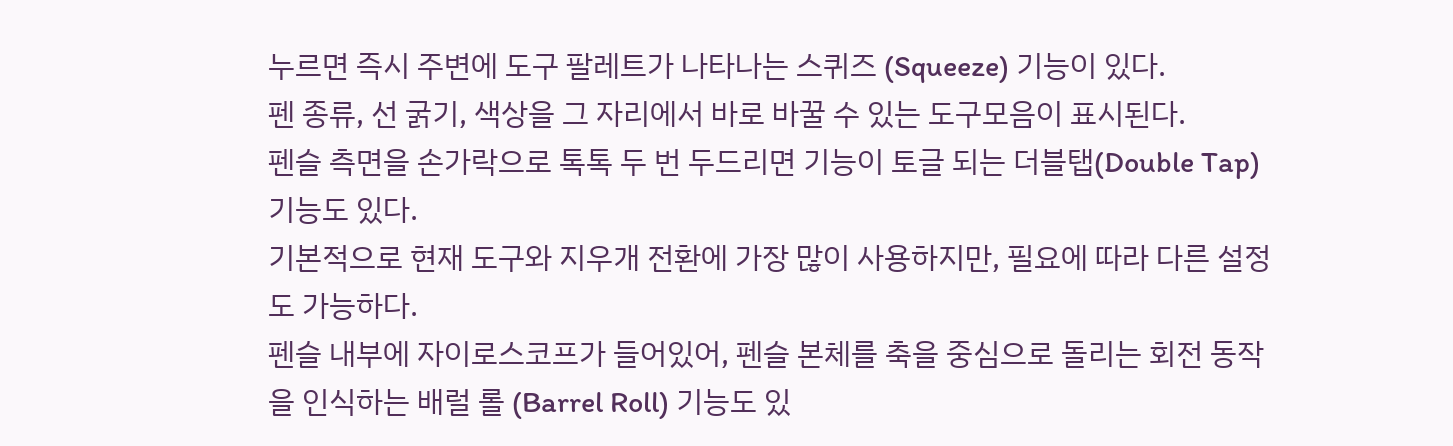누르면 즉시 주변에 도구 팔레트가 나타나는 스퀴즈 (Squeeze) 기능이 있다.
펜 종류, 선 굵기, 색상을 그 자리에서 바로 바꿀 수 있는 도구모음이 표시된다.
펜슬 측면을 손가락으로 톡톡 두 번 두드리면 기능이 토글 되는 더블탭(Double Tap) 기능도 있다.
기본적으로 현재 도구와 지우개 전환에 가장 많이 사용하지만, 필요에 따라 다른 설정도 가능하다.
펜슬 내부에 자이로스코프가 들어있어, 펜슬 본체를 축을 중심으로 돌리는 회전 동작을 인식하는 배럴 롤 (Barrel Roll) 기능도 있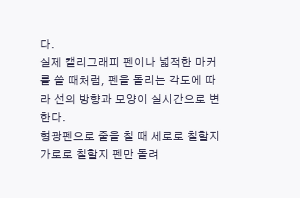다.
실제 캘리그래피 펜이나 넓적한 마커를 쓸 때처럼, 펜을 돌리는 각도에 따라 선의 방향과 모양이 실시간으로 변한다.
형광펜으로 줄을 칠 때 세로로 칠할지 가로로 칠할지 펜만 돌려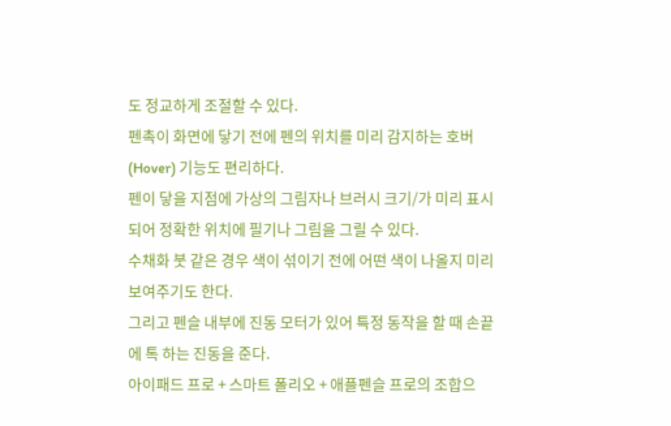도 정교하게 조절할 수 있다.
펜촉이 화면에 닿기 전에 펜의 위치를 미리 감지하는 호버 (Hover) 기능도 편리하다.
펜이 닿을 지점에 가상의 그림자나 브러시 크기/가 미리 표시되어 정확한 위치에 필기나 그림을 그릴 수 있다.
수채화 붓 같은 경우 색이 섞이기 전에 어떤 색이 나올지 미리 보여주기도 한다.
그리고 펜슬 내부에 진동 모터가 있어 특정 동작을 할 때 손끝에 톡 하는 진동을 준다.
아이패드 프로 + 스마트 폴리오 + 애플펜슬 프로의 조합으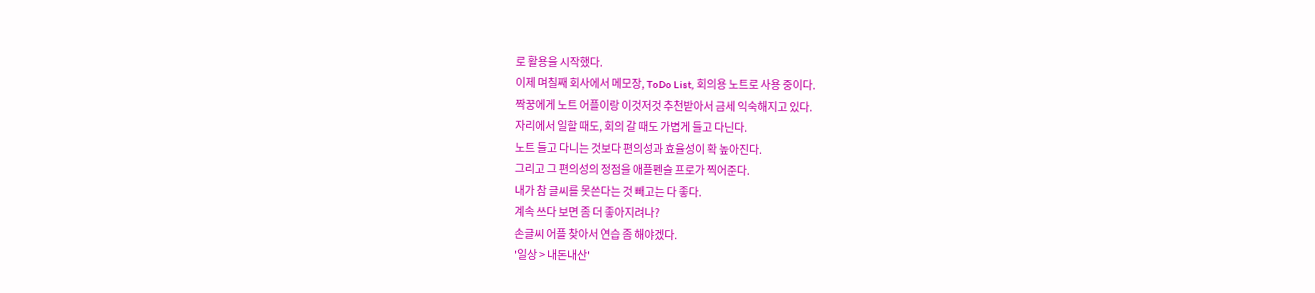로 활용을 시작했다.
이제 며칠째 회사에서 메모장, ToDo List, 회의용 노트로 사용 중이다.
짝꿍에게 노트 어플이랑 이것저것 추천받아서 금세 익숙해지고 있다.
자리에서 일할 때도, 회의 갈 때도 가볍게 들고 다닌다.
노트 들고 다니는 것보다 편의성과 효율성이 확 높아진다.
그리고 그 편의성의 정점을 애플펜슬 프로가 찍어준다.
내가 참 글씨를 못쓴다는 것 빼고는 다 좋다.
계속 쓰다 보면 좀 더 좋아지려나?
손글씨 어플 찾아서 연습 좀 해야겠다.
'일상 > 내돈내산'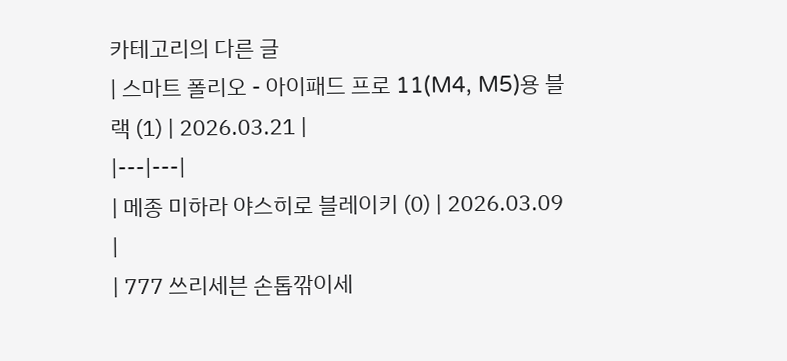카테고리의 다른 글
| 스마트 폴리오 - 아이패드 프로 11(M4, M5)용 블랙 (1) | 2026.03.21 |
|---|---|
| 메종 미하라 야스히로 블레이키 (0) | 2026.03.09 |
| 777 쓰리세븐 손톱깎이세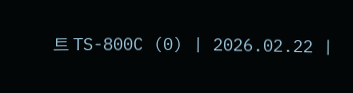트 TS-800C (0) | 2026.02.22 |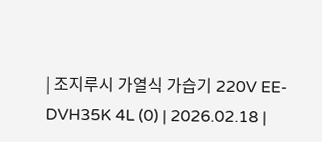| 조지루시 가열식 가습기 220V EE-DVH35K 4L (0) | 2026.02.18 |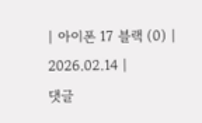| 아이폰 17 블랙 (0) | 2026.02.14 |
댓글